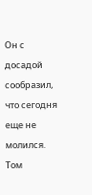Он с досадой сообразил, что сегодня еще не молился. Том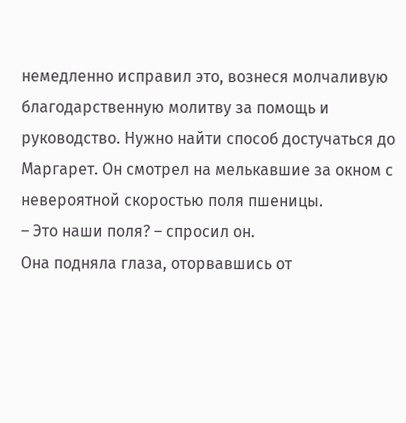немедленно исправил это, вознеся молчаливую благодарственную молитву за помощь и руководство. Нужно найти способ достучаться до Маргарет. Он смотрел на мелькавшие за окном с невероятной скоростью поля пшеницы.
– Это наши поля? – спросил он.
Она подняла глаза, оторвавшись от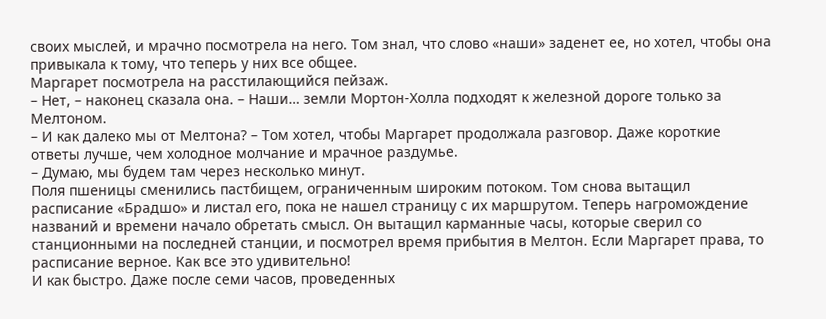своих мыслей, и мрачно посмотрела на него. Том знал, что слово «наши» заденет ее, но хотел, чтобы она привыкала к тому, что теперь у них все общее.
Маргарет посмотрела на расстилающийся пейзаж.
– Нет, – наконец сказала она. – Наши… земли Мортон-Холла подходят к железной дороге только за Мелтоном.
– И как далеко мы от Мелтона? – Том хотел, чтобы Маргарет продолжала разговор. Даже короткие ответы лучше, чем холодное молчание и мрачное раздумье.
– Думаю, мы будем там через несколько минут.
Поля пшеницы сменились пастбищем, ограниченным широким потоком. Том снова вытащил расписание «Брадшо» и листал его, пока не нашел страницу с их маршрутом. Теперь нагромождение названий и времени начало обретать смысл. Он вытащил карманные часы, которые сверил со станционными на последней станции, и посмотрел время прибытия в Мелтон. Если Маргарет права, то расписание верное. Как все это удивительно!
И как быстро. Даже после семи часов, проведенных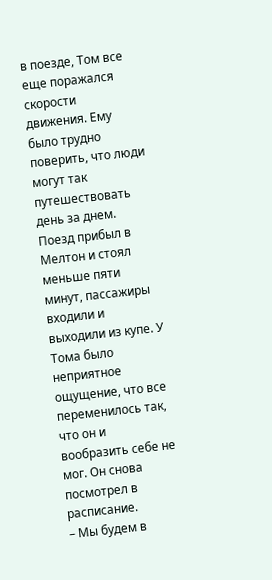в поезде, Том все еще поражался скорости движения. Ему было трудно поверить, что люди могут так путешествовать день за днем. Поезд прибыл в Мелтон и стоял меньше пяти минут, пассажиры входили и выходили из купе. У Тома было неприятное ощущение, что все переменилось так, что он и вообразить себе не мог. Он снова посмотрел в расписание.
– Мы будем в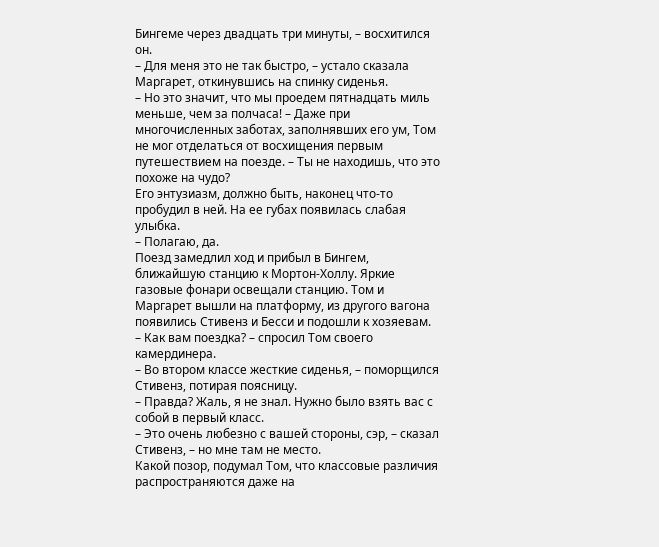Бингеме через двадцать три минуты, – восхитился он.
– Для меня это не так быстро, – устало сказала Маргарет, откинувшись на спинку сиденья.
– Но это значит, что мы проедем пятнадцать миль меньше, чем за полчаса! – Даже при многочисленных заботах, заполнявших его ум, Том не мог отделаться от восхищения первым путешествием на поезде. – Ты не находишь, что это похоже на чудо?
Его энтузиазм, должно быть, наконец что-то пробудил в ней. На ее губах появилась слабая улыбка.
– Полагаю, да.
Поезд замедлил ход и прибыл в Бингем, ближайшую станцию к Мортон-Холлу. Яркие газовые фонари освещали станцию. Том и Маргарет вышли на платформу, из другого вагона появились Стивенз и Бесси и подошли к хозяевам.
– Как вам поездка? – спросил Том своего камердинера.
– Во втором классе жесткие сиденья, – поморщился Стивенз, потирая поясницу.
– Правда? Жаль, я не знал. Нужно было взять вас с собой в первый класс.
– Это очень любезно с вашей стороны, сэр, – сказал Стивенз, – но мне там не место.
Какой позор, подумал Том, что классовые различия распространяются даже на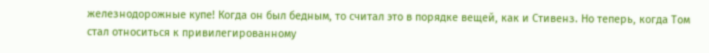железнодорожные купе! Когда он был бедным, то считал это в порядке вещей, как и Стивенз. Но теперь, когда Том стал относиться к привилегированному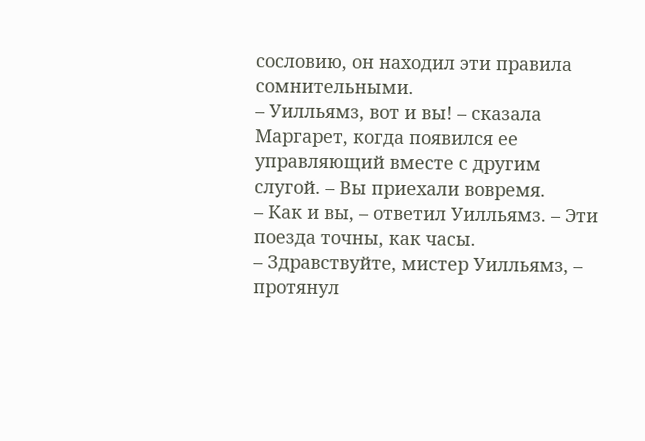сословию, он находил эти правила сомнительными.
– Уилльямз, вот и вы! – сказала Маргарет, когда появился ее управляющий вместе с другим слугой. – Вы приехали вовремя.
– Как и вы, – ответил Уилльямз. – Эти поезда точны, как часы.
– Здравствуйте, мистер Уилльямз, – протянул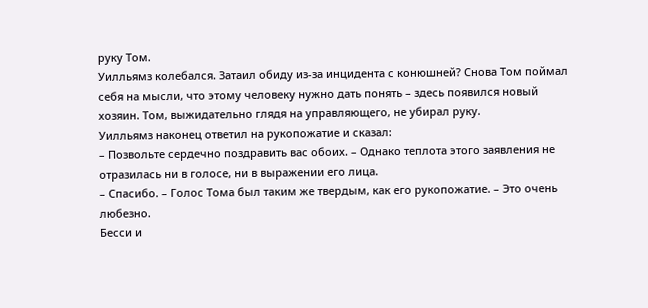руку Том.
Уилльямз колебался. Затаил обиду из-за инцидента с конюшней? Снова Том поймал себя на мысли, что этому человеку нужно дать понять – здесь появился новый хозяин. Том, выжидательно глядя на управляющего, не убирал руку.
Уилльямз наконец ответил на рукопожатие и сказал:
– Позвольте сердечно поздравить вас обоих. – Однако теплота этого заявления не отразилась ни в голосе, ни в выражении его лица.
– Спасибо. – Голос Тома был таким же твердым, как его рукопожатие. – Это очень любезно.
Бесси и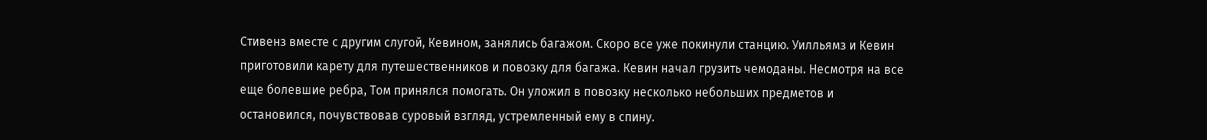Стивенз вместе с другим слугой, Кевином, занялись багажом. Скоро все уже покинули станцию. Уилльямз и Кевин приготовили карету для путешественников и повозку для багажа. Кевин начал грузить чемоданы. Несмотря на все еще болевшие ребра, Том принялся помогать. Он уложил в повозку несколько небольших предметов и остановился, почувствовав суровый взгляд, устремленный ему в спину.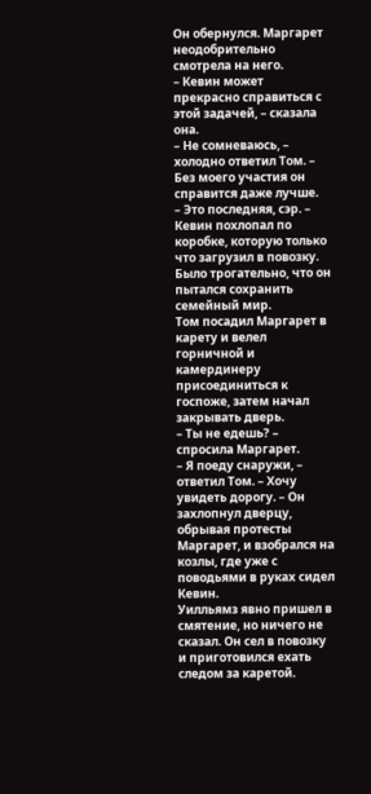Он обернулся. Маргарет неодобрительно смотрела на него.
– Кевин может прекрасно справиться с этой задачей, – сказала она.
– Не сомневаюсь, – холодно ответил Том. – Без моего участия он справится даже лучше.
– Это последняя, сэр. – Кевин похлопал по коробке, которую только что загрузил в повозку. Было трогательно, что он пытался сохранить семейный мир.
Том посадил Маргарет в карету и велел горничной и камердинеру присоединиться к госпоже, затем начал закрывать дверь.
– Ты не едешь? – спросила Маргарет.
– Я поеду снаружи, – ответил Том. – Хочу увидеть дорогу. – Он захлопнул дверцу, обрывая протесты Маргарет, и взобрался на козлы, где уже с поводьями в руках сидел Кевин.
Уилльямз явно пришел в смятение, но ничего не сказал. Он сел в повозку и приготовился ехать следом за каретой.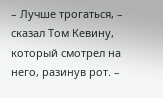– Лучше трогаться, – сказал Том Кевину, который смотрел на него, разинув рот. –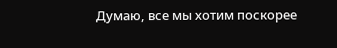Думаю, все мы хотим поскорее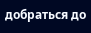добраться до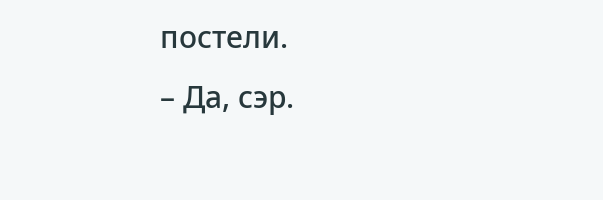постели.
– Да, сэр.